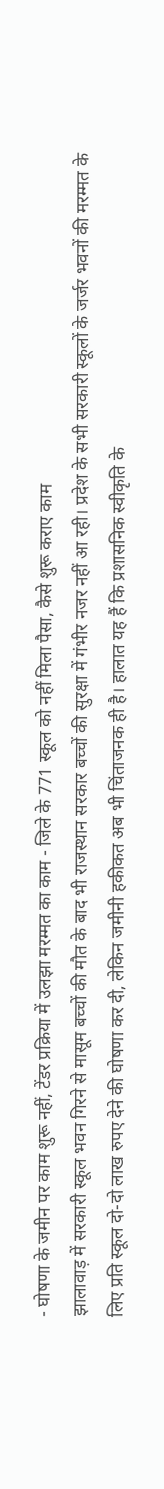- घोषणा के जमीन पर काम शुरू नहीं, टेंडर प्रक्रिया में उलझा मरम्मत का काम - जिले के 771 स्कूल को नहीं मिला पैसा, कैसे शुरू कराए काम
झालावाड़ में सरकारी स्कूल भवन गिरने से मासूम बच्चों की मौत के बाद भी राजस्थान सरकार बच्चों की सुरक्षा में गंभीर नजर नहीं आ रही। प्रदेश के सभी सरकारी स्कूलों के जर्जर भवनों की मरम्मत के लिए प्रति स्कूल दो-दो लाख रुपए देने की घोषणा कर दी, लेकिन जमीनी हकीकत अब भी चिंताजनक ही है। हालात यह हैं कि प्रशासनिक स्वीकृति के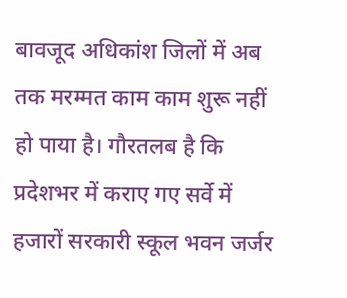बावजूद अधिकांश जिलों में अब तक मरम्मत काम काम शुरू नहीं हो पाया है। गौरतलब है कि प्रदेशभर में कराए गए सर्वे में हजारों सरकारी स्कूल भवन जर्जर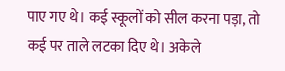पाए गए थे। कई स्कूलों को सील करना पड़ा, तो कई पर ताले लटका दिए थे। अकेले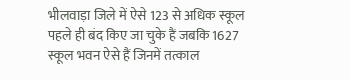भीलवाड़ा जिले में ऐसे 123 से अधिक स्कूल पहले ही बंद किए जा चुके हैं जबकि 1627 स्कूल भवन ऐसे हैं जिनमें तत्काल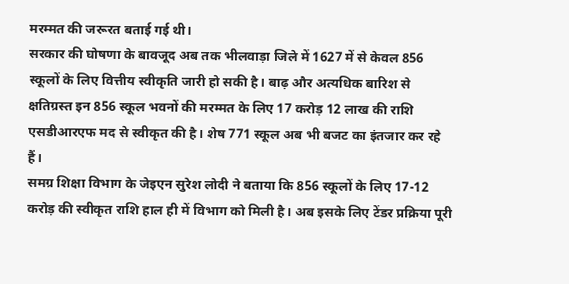मरम्मत की जरूरत बताई गई थी।
सरकार की घोषणा के बावजूद अब तक भीलवाड़ा जिले में 1627 में से केवल 856 स्कूलों के लिए वित्तीय स्वीकृति जारी हो सकी है। बाढ़ और अत्यधिक बारिश से क्षतिग्रस्त इन 856 स्कूल भवनों की मरम्मत के लिए 17 करोड़ 12 लाख की राशि एसडीआरएफ मद से स्वीकृत की है। शेष 771 स्कूल अब भी बजट का इंतजार कर रहे हैं।
समग्र शिक्षा विभाग के जेइएन सुरेश लोदी ने बताया कि 856 स्कूलों के लिए 17-12 करोड़ की स्वीकृत राशि हाल ही में विभाग को मिली है। अब इसके लिए टेंडर प्रक्रिया पूरी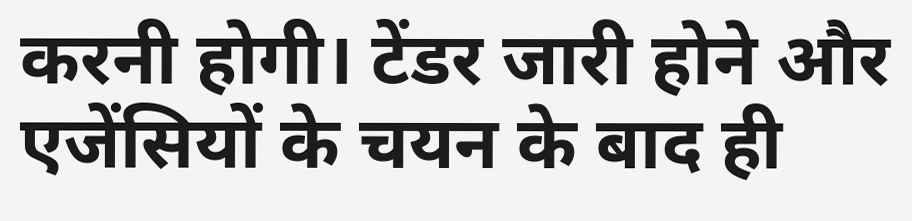करनी होगी। टेंडर जारी होने और एजेंसियों के चयन के बाद ही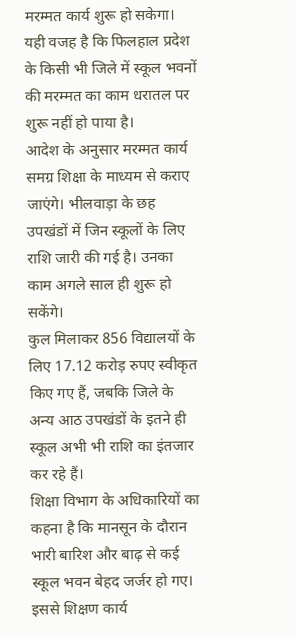मरम्मत कार्य शुरू हो सकेगा। यही वजह है कि फिलहाल प्रदेश के किसी भी जिले में स्कूल भवनों की मरम्मत का काम धरातल पर शुरू नहीं हो पाया है।
आदेश के अनुसार मरम्मत कार्य समग्र शिक्षा के माध्यम से कराए जाएंगे। भीलवाड़ा के छह उपखंडों में जिन स्कूलों के लिए राशि जारी की गई है। उनका काम अगले साल ही शुरू हो सकेंगे।
कुल मिलाकर 856 विद्यालयों के लिए 17.12 करोड़ रुपए स्वीकृत किए गए हैं, जबकि जिले के अन्य आठ उपखंडों के इतने ही स्कूल अभी भी राशि का इंतजार कर रहे हैं।
शिक्षा विभाग के अधिकारियों का कहना है कि मानसून के दौरान भारी बारिश और बाढ़ से कई स्कूल भवन बेहद जर्जर हो गए। इससे शिक्षण कार्य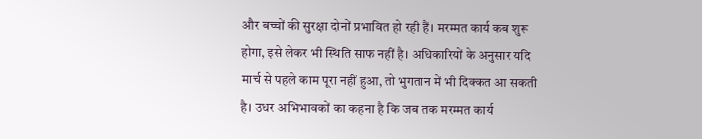और बच्चों की सुरक्षा दोनों प्रभावित हो रही हैं। मरम्मत कार्य कब शुरू होगा, इसे लेकर भी स्थिति साफ नहीं है। अधिकारियों के अनुसार यदि मार्च से पहले काम पूरा नहीं हुआ, तो भुगतान में भी दिक्कत आ सकती है। उधर अभिभावकों का कहना है कि जब तक मरम्मत कार्य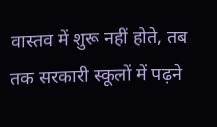वास्तव में शुरू नहीं होते, तब तक सरकारी स्कूलों में पढ़ने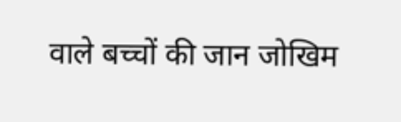वाले बच्चों की जान जोखिम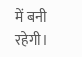में बनी रहेगी।